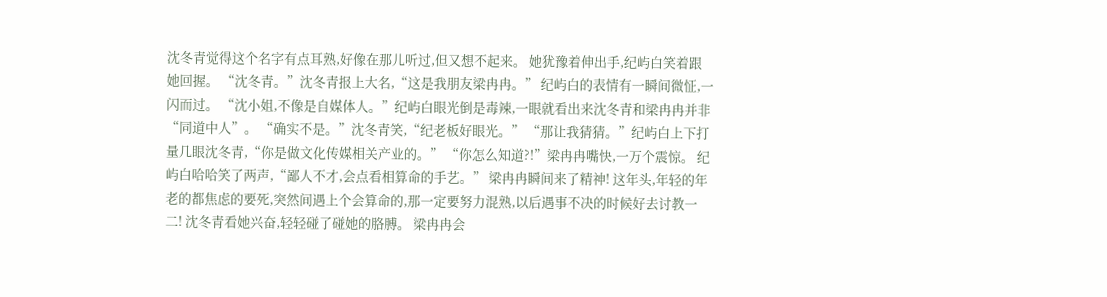沈冬青觉得这个名字有点耳熟,好像在那儿听过,但又想不起来。 她犹豫着伸出手,纪屿白笑着跟她回握。 “沈冬青。”沈冬青报上大名,“这是我朋友梁冉冉。” 纪屿白的表情有一瞬间微怔,一闪而过。 “沈小姐,不像是自媒体人。”纪屿白眼光倒是毒辣,一眼就看出来沈冬青和梁冉冉并非“同道中人”。 “确实不是。”沈冬青笑,“纪老板好眼光。” “那让我猜猜。”纪屿白上下打量几眼沈冬青,“你是做文化传媒相关产业的。” “你怎么知道?!”梁冉冉嘴快,一万个震惊。 纪屿白哈哈笑了两声,“鄙人不才,会点看相算命的手艺。” 梁冉冉瞬间来了精神! 这年头,年轻的年老的都焦虑的要死,突然间遇上个会算命的,那一定要努力混熟,以后遇事不决的时候好去讨教一二! 沈冬青看她兴奋,轻轻碰了碰她的胳膊。 梁冉冉会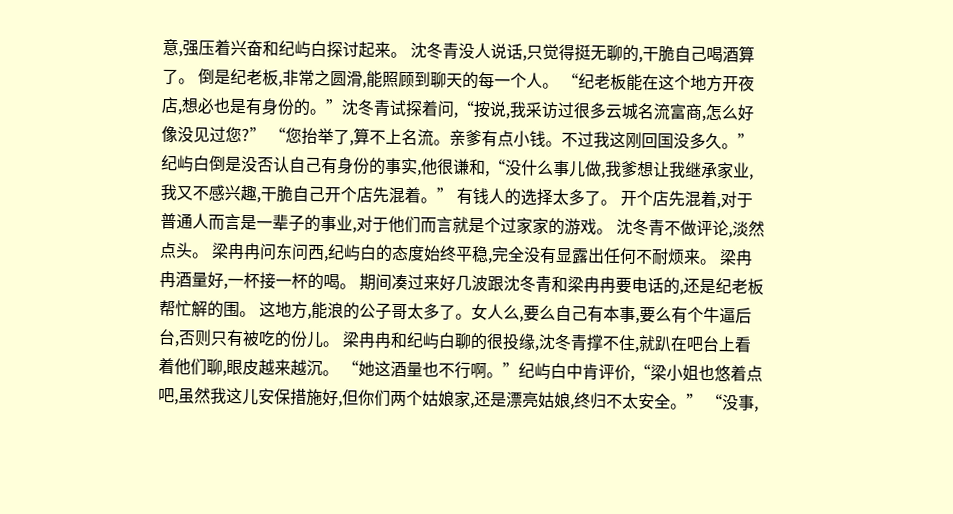意,强压着兴奋和纪屿白探讨起来。 沈冬青没人说话,只觉得挺无聊的,干脆自己喝酒算了。 倒是纪老板,非常之圆滑,能照顾到聊天的每一个人。 “纪老板能在这个地方开夜店,想必也是有身份的。”沈冬青试探着问,“按说,我采访过很多云城名流富商,怎么好像没见过您?” “您抬举了,算不上名流。亲爹有点小钱。不过我这刚回国没多久。”纪屿白倒是没否认自己有身份的事实,他很谦和,“没什么事儿做,我爹想让我继承家业,我又不感兴趣,干脆自己开个店先混着。” 有钱人的选择太多了。 开个店先混着,对于普通人而言是一辈子的事业,对于他们而言就是个过家家的游戏。 沈冬青不做评论,淡然点头。 梁冉冉问东问西,纪屿白的态度始终平稳,完全没有显露出任何不耐烦来。 梁冉冉酒量好,一杯接一杯的喝。 期间凑过来好几波跟沈冬青和梁冉冉要电话的,还是纪老板帮忙解的围。 这地方,能浪的公子哥太多了。女人么,要么自己有本事,要么有个牛逼后台,否则只有被吃的份儿。 梁冉冉和纪屿白聊的很投缘,沈冬青撑不住,就趴在吧台上看着他们聊,眼皮越来越沉。 “她这酒量也不行啊。”纪屿白中肯评价,“梁小姐也悠着点吧,虽然我这儿安保措施好,但你们两个姑娘家,还是漂亮姑娘,终归不太安全。” “没事,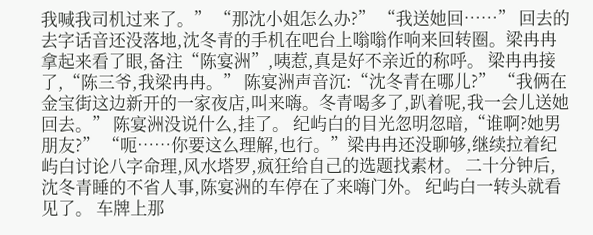我喊我司机过来了。” “那沈小姐怎么办?” “我送她回……” 回去的去字话音还没落地,沈冬青的手机在吧台上嗡嗡作响来回转圈。梁冉冉拿起来看了眼,备注“陈宴洲”,咦惹,真是好不亲近的称呼。 梁冉冉接了,“陈三爷,我梁冉冉。” 陈宴洲声音沉:“沈冬青在哪儿?” “我俩在金宝街这边新开的一家夜店,叫来嗨。冬青喝多了,趴着呢,我一会儿送她回去。” 陈宴洲没说什么,挂了。 纪屿白的目光忽明忽暗,“谁啊?她男朋友?” “呃……你要这么理解,也行。”梁冉冉还没聊够,继续拉着纪屿白讨论八字命理,风水塔罗,疯狂给自己的选题找素材。 二十分钟后,沈冬青睡的不省人事,陈宴洲的车停在了来嗨门外。 纪屿白一转头就看见了。 车牌上那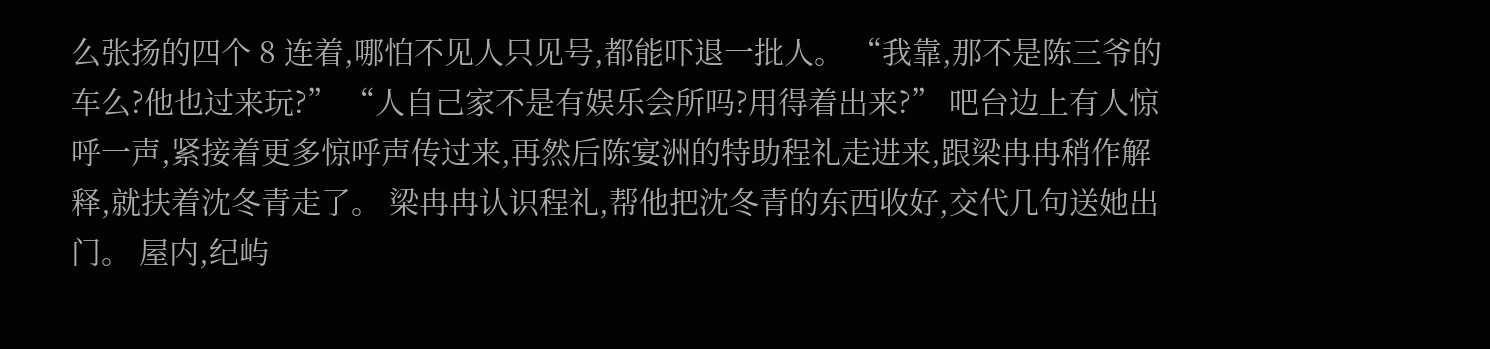么张扬的四个 8 连着,哪怕不见人只见号,都能吓退一批人。 “我靠,那不是陈三爷的车么?他也过来玩?” “人自己家不是有娱乐会所吗?用得着出来?” 吧台边上有人惊呼一声,紧接着更多惊呼声传过来,再然后陈宴洲的特助程礼走进来,跟梁冉冉稍作解释,就扶着沈冬青走了。 梁冉冉认识程礼,帮他把沈冬青的东西收好,交代几句送她出门。 屋内,纪屿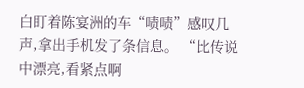白盯着陈宴洲的车“啧啧”感叹几声,拿出手机发了条信息。 “比传说中漂亮,看紧点啊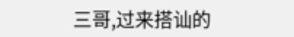三哥,过来搭讪的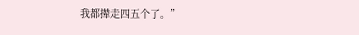我都撵走四五个了。”